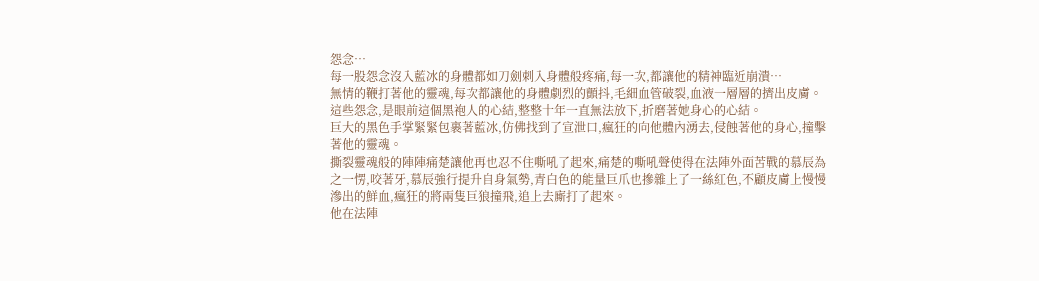怨念…
每一股怨念沒入藍冰的身體都如刀劍刺入身體般疼痛,每一次,都讓他的精神臨近崩潰…
無情的鞭打著他的靈魂,每次都讓他的身體劇烈的顫抖,毛細血管破裂,血液一層層的擠出皮膚。
這些怨念,是眼前這個黑袍人的心結,整整十年一直無法放下,折磨著她身心的心結。
巨大的黑色手掌緊緊包裹著藍冰,仿佛找到了宣泄口,瘋狂的向他體內湧去,侵蝕著他的身心,撞擊著他的靈魂。
撕裂靈魂般的陣陣痛楚讓他再也忍不住嘶吼了起來,痛楚的嘶吼聲使得在法陣外面苦戰的慕辰為之一愣,咬著牙,慕辰強行提升自身氣勢,青白色的能量巨爪也摻雜上了一絲紅色,不顧皮膚上慢慢滲出的鮮血,瘋狂的將兩隻巨狼撞飛,追上去廝打了起來。
他在法陣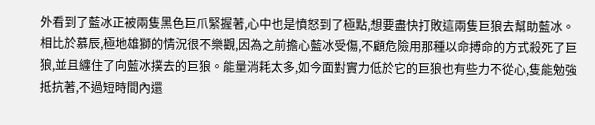外看到了藍冰正被兩隻黑色巨爪緊握著,心中也是憤怒到了極點,想要盡快打敗這兩隻巨狼去幫助藍冰。
相比於慕辰,極地雄獅的情況很不樂觀,因為之前擔心藍冰受傷,不顧危險用那種以命搏命的方式殺死了巨狼,並且纏住了向藍冰撲去的巨狼。能量消耗太多,如今面對實力低於它的巨狼也有些力不從心,隻能勉強抵抗著,不過短時間內還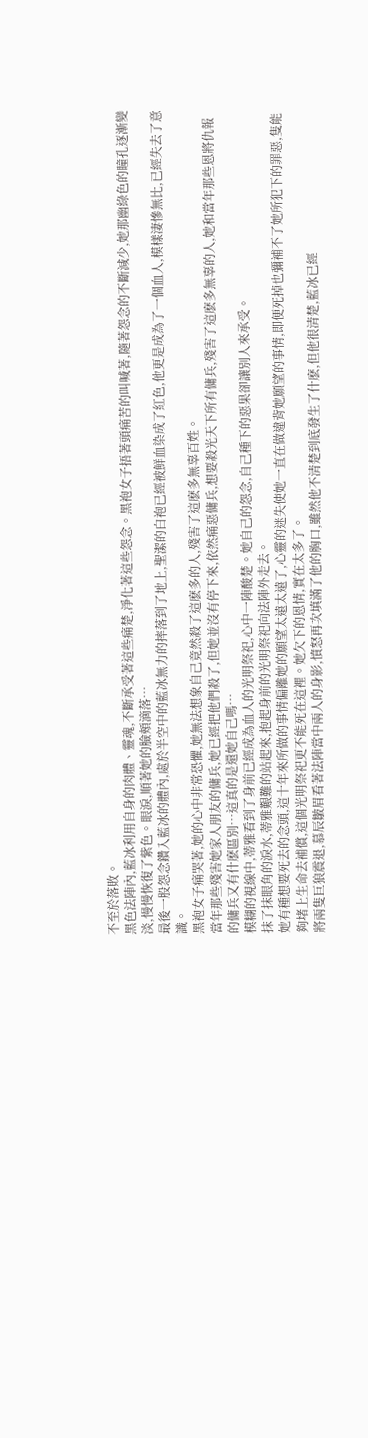不至於落敗。
黑色法陣內,藍冰利用自身的肉體、靈魂,不斷承受著這些痛楚,淨化著這些怨念。黑袍女子捂著頭痛苦的叫喊著,隨著怨念的不斷減少,她那幽綠色的瞳孔逐漸變淡,慢慢恢復了紫色。眼淚,順著她的臉頰滴落…
最後一股怨念鑽入藍冰的體內,處於半空中的藍冰無力的摔落到了地上,聖潔的白袍已經被鮮血染成了紅色,他更是成為了一個血人,模樣淒慘無比,已經失去了意識。
黑袍女子痛哭著,她的心中非常恐懼,她無法想象自己竟然殺了這麽多的人,殘害了這麽多無辜百姓。
當年那些殘害她家人朋友的傭兵,她已經把他們殺了,但她並沒有停下來,依然痛惡傭兵,想要殺光天下所有傭兵,殘害了這麽多無辜的人,她和當年那些恩將仇報的傭兵又有什麽區別…這真的是還她自己嗎…
模糊的視線中,蒂雅看到了身前已經成為血人的光明祭祀,心中一陣酸楚。她自己的怨念,自己種下的惡果卻讓別人來承受。
抹了抹眼角的淚水,蒂雅艱難的站起來,抱起身前的光明祭祀向法陣外走去。
她有種想要死去的念頭,這十年來所做的事情偏離她的願望太遠太遠了,心靈的迷失使她一直在做違背她願望的事情,即便死掉也彌補不了她所犯下的罪惡,隻能夠堵上生命去補償,這個光明祭祀更不能死在這裡。她欠下的恩情,實在太多了。
將兩隻巨狼震退,慕辰皺眉看著法陣當中兩人的身影,憤怒再次填滿了他的胸口,雖然他不清楚到底發生了什麽,但他很清楚,藍冰已經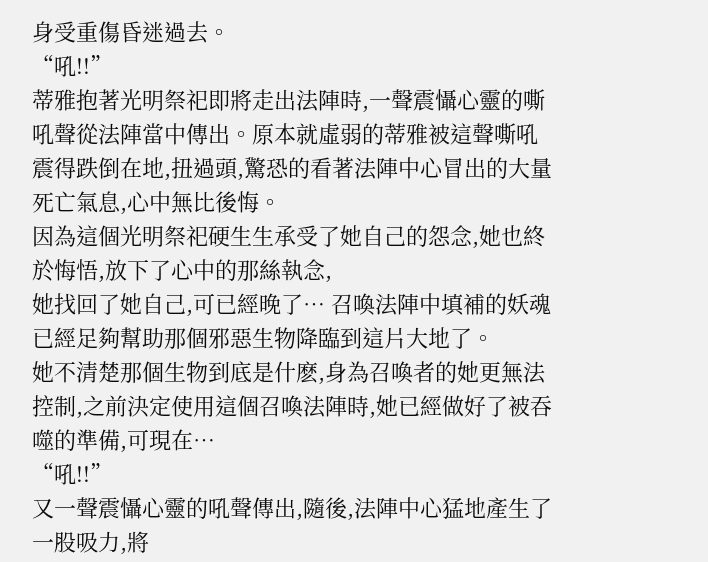身受重傷昏迷過去。
“吼!!”
蒂雅抱著光明祭祀即將走出法陣時,一聲震懾心靈的嘶吼聲從法陣當中傳出。原本就虛弱的蒂雅被這聲嘶吼震得跌倒在地,扭過頭,驚恐的看著法陣中心冒出的大量死亡氣息,心中無比後悔。
因為這個光明祭祀硬生生承受了她自己的怨念,她也終於悔悟,放下了心中的那絲執念,
她找回了她自己,可已經晚了… 召喚法陣中填補的妖魂已經足夠幫助那個邪惡生物降臨到這片大地了。
她不清楚那個生物到底是什麽,身為召喚者的她更無法控制,之前決定使用這個召喚法陣時,她已經做好了被吞噬的準備,可現在…
“吼!!”
又一聲震懾心靈的吼聲傳出,隨後,法陣中心猛地產生了一股吸力,將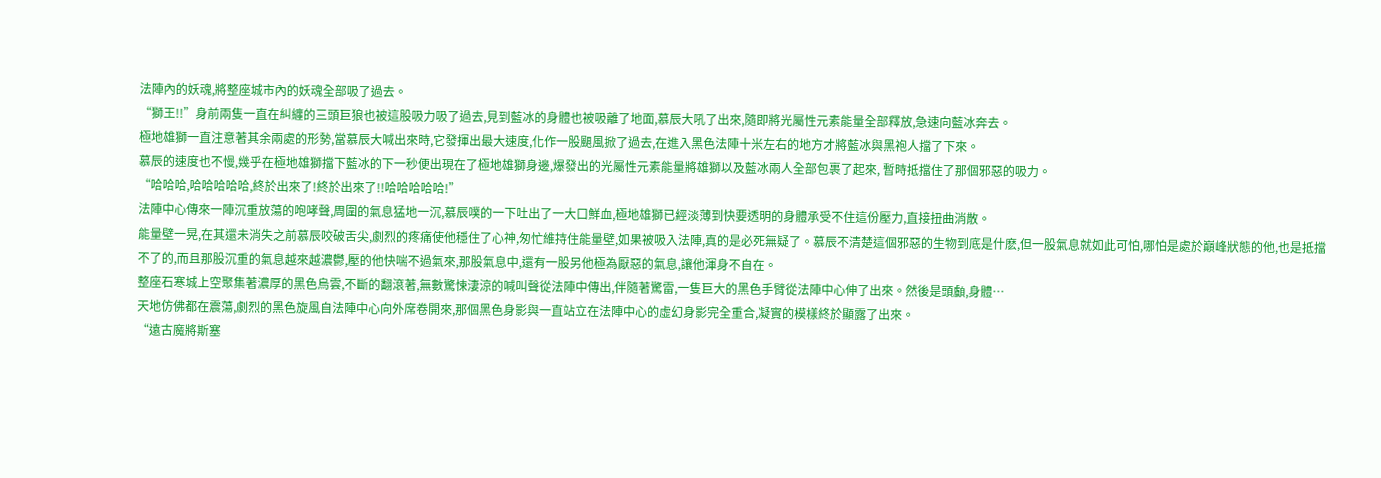法陣內的妖魂,將整座城市內的妖魂全部吸了過去。
“獅王!!”身前兩隻一直在糾纏的三頭巨狼也被這股吸力吸了過去,見到藍冰的身體也被吸離了地面,慕辰大吼了出來,隨即將光屬性元素能量全部釋放,急速向藍冰奔去。
極地雄獅一直注意著其余兩處的形勢,當慕辰大喊出來時,它發揮出最大速度,化作一股颶風掀了過去,在進入黑色法陣十米左右的地方才將藍冰與黑袍人擋了下來。
慕辰的速度也不慢,幾乎在極地雄獅擋下藍冰的下一秒便出現在了極地雄獅身邊,爆發出的光屬性元素能量將雄獅以及藍冰兩人全部包裹了起來, 暫時抵擋住了那個邪惡的吸力。
“哈哈哈,哈哈哈哈哈,終於出來了!終於出來了!!哈哈哈哈哈!”
法陣中心傳來一陣沉重放蕩的咆哮聲,周圍的氣息猛地一沉,慕辰噗的一下吐出了一大口鮮血,極地雄獅已經淡薄到快要透明的身體承受不住這份壓力,直接扭曲消散。
能量壁一晃,在其還未消失之前慕辰咬破舌尖,劇烈的疼痛使他穩住了心神,匆忙維持住能量壁,如果被吸入法陣,真的是必死無疑了。慕辰不清楚這個邪惡的生物到底是什麽,但一股氣息就如此可怕,哪怕是處於巔峰狀態的他,也是抵擋不了的,而且那股沉重的氣息越來越濃鬱,壓的他快喘不過氣來,那股氣息中,還有一股另他極為厭惡的氣息,讓他渾身不自在。
整座石寒城上空聚集著濃厚的黑色烏雲,不斷的翻滾著,無數驚悚淒涼的喊叫聲從法陣中傳出,伴隨著驚雷,一隻巨大的黑色手臂從法陣中心伸了出來。然後是頭顱,身體…
天地仿佛都在震蕩,劇烈的黑色旋風自法陣中心向外席卷開來,那個黑色身影與一直站立在法陣中心的虛幻身影完全重合,凝實的模樣終於顯露了出來。
“遠古魔將斯塞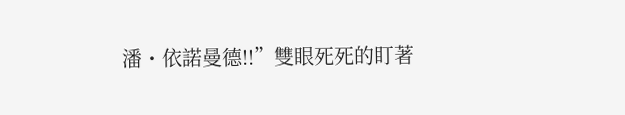潘・依諾曼德!!”雙眼死死的盯著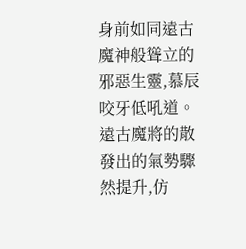身前如同遠古魔神般聳立的邪惡生靈,慕辰咬牙低吼道。
遠古魔將的散發出的氣勢驟然提升,仿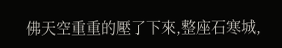佛天空重重的壓了下來,整座石寒城,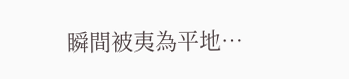瞬間被夷為平地…